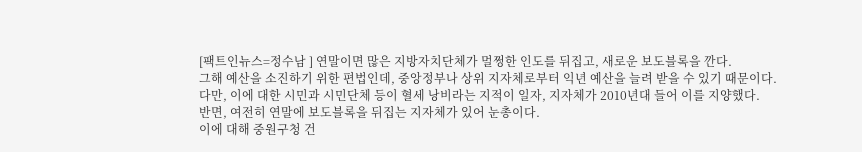[팩트인뉴스=정수남 ] 연말이면 많은 지방자치단체가 멀쩡한 인도를 뒤집고, 새로운 보도블록을 깐다.
그해 예산을 소진하기 위한 편법인데, 중앙정부나 상위 지자체로부터 익년 예산을 늘려 받을 수 있기 때문이다.
다만, 이에 대한 시민과 시민단체 등이 혈세 낭비라는 지적이 일자, 지자체가 2010년대 들어 이를 지양했다.
반면, 여전히 연말에 보도블록을 뒤집는 지자체가 있어 눈총이다.
이에 대해 중원구청 건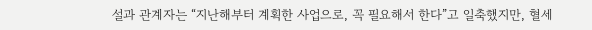설과 관계자는 “지난해부터 계획한 사업으로, 꼭 필요해서 한다”고 일축했지만, 혈세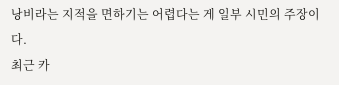낭비라는 지적을 면하기는 어렵다는 게 일부 시민의 주장이다.
최근 카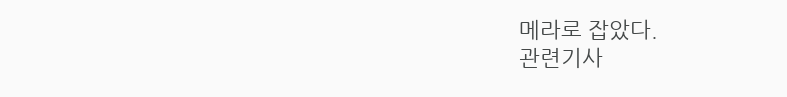메라로 잡았다.
관련기사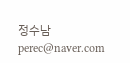정수남
perec@naver.com